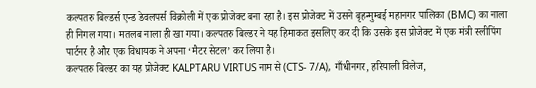कल्पतरु बिल्डर्स एन्ड डेवलपर्स विक्रोली में एक प्रोजेक्ट बना रहा है। इस प्रोजेक्ट में उसने बृहन्मुम्बई महानगर पालिका (BMC) का नाला ही निगल गया। मतलब नाला ही खा गया। कल्पतरु बिल्डर ने यह हिमाकत इसलिए कर दी कि उसके इस प्रोजेक्ट में एक मंत्री स्लीपिंग पार्टनर है और एक विधायक ने अपना ‘मैटर सेटल’ कर लिया है।
कल्पतरु बिल्डर का यह प्रोजेक्ट KALPTARU VIRTUS नाम से (CTS- 7/A), गाँधीनगर, हरियाली विलेज,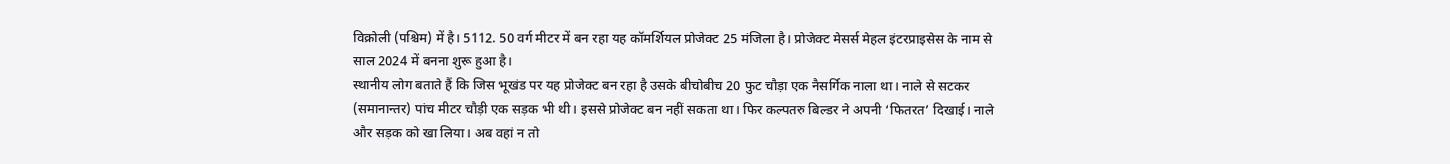विक्रोली (पश्चिम) में है। 5112. 50 वर्ग मीटर में बन रहा यह कॉमर्शियल प्रोजेक्ट 25 मंजिला है। प्रोजेक्ट मेसर्स मेहल इंटरप्राइसेस के नाम से साल 2024 में बनना शुरू हुआ है।
स्थानीय लोग बताते हैं कि जिस भूखंड पर यह प्रोजेक्ट बन रहा है उसके बीचोबीच 20 फुट चौड़ा एक नैसर्गिक नाला था। नाले से सटकर (समानान्तर) पांच मीटर चौड़ी एक सड़क भी थी। इससे प्रोजेक्ट बन नहीं सकता था। फिर कल्पतरु बिल्डर ने अपनी ‘फितरत’ दिखाई। नाले और सड़क को खा लिया। अब वहां न तो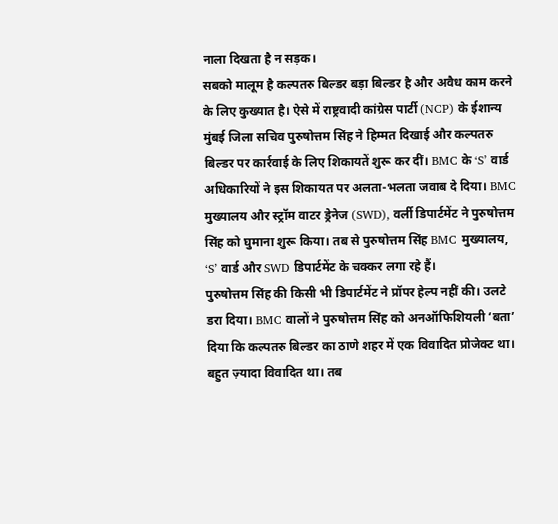नाला दिखता है न सड़क।
सबको मालूम है कल्पतरु बिल्डर बड़ा बिल्डर है और अवैध काम करने के लिए कुख्यात है। ऐसे में राष्ट्रवादी कांग्रेस पार्टी (NCP) के ईशान्य मुंबई जिला सचिव पुरुषोत्तम सिंह ने हिम्मत दिखाई और कल्पतरु बिल्डर पर कार्रवाई के लिए शिकायतें शुरू कर दीं। BMC के ‘S’ वार्ड अधिकारियों ने इस शिकायत पर अलता-भलता जवाब दे दिया। BMC मुख्यालय और स्ट्रॉम वाटर ड्रेनेज (SWD), वर्ली डिपार्टमेंट ने पुरुषोत्तम सिंह को घुमाना शुरू किया। तब से पुरुषोत्तम सिंह BMC मुख्यालय, ‘S’ वार्ड और SWD डिपार्टमेंट के चक्कर लगा रहे हैं।
पुरुषोत्तम सिंह की किसी भी डिपार्टमेंट ने प्रॉपर हेल्प नहीं की। उलटे डरा दिया। BMC वालों ने पुरुषोत्तम सिंह को अनऑफिशियली ‘बता’ दिया कि कल्पतरु बिल्डर का ठाणे शहर में एक विवादित प्रोजेक्ट था। बहुत ज़्यादा विवादित था। तब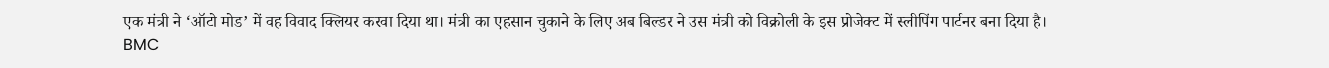एक मंत्री ने ‘ऑटो मोड’ में वह विवाद क्लियर करवा दिया था। मंत्री का एहसान चुकाने के लिए अब बिल्डर ने उस मंत्री को विक्रोली के इस प्रोजेक्ट में स्लीपिंग पार्टनर बना दिया है।
BMC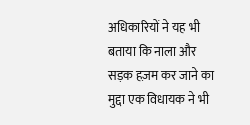अधिकारियों ने यह भी बताया कि नाला और सड़क हज़म कर जाने का मुद्दा एक विधायक ने भी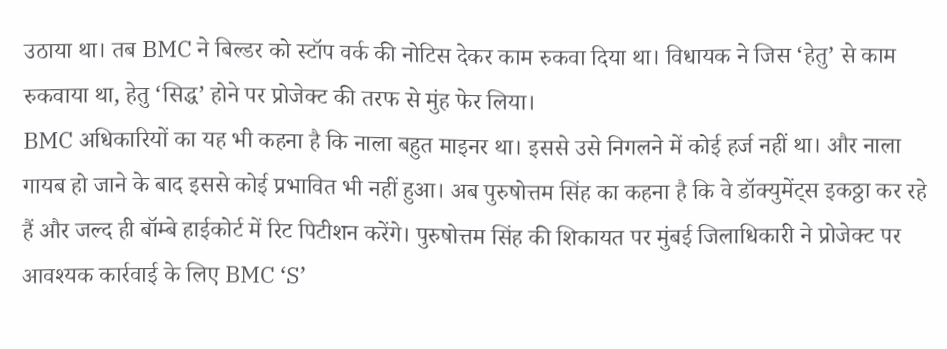उठाया था। तब BMC ने बिल्डर को स्टॉप वर्क की नोटिस देकर काम रुकवा दिया था। विधायक ने जिस ‘हेतु’ से काम रुकवाया था, हेतु ‘सिद्ध’ होने पर प्रोजेक्ट की तरफ से मुंह फेर लिया।
BMC अधिकारियों का यह भी कहना है कि नाला बहुत माइनर था। इससे उसे निगलने में कोई हर्ज नहीं था। और नाला गायब हो जाने के बाद इससे कोई प्रभावित भी नहीं हुआ। अब पुरुषोत्तम सिंह का कहना है कि वे डॉक्युमेंट्स इकठ्ठा कर रहे हैं और जल्द ही बॉम्बे हाईकोर्ट में रिट पिटीशन करेंगे। पुरुषोत्तम सिंह की शिकायत पर मुंबई जिलाधिकारी ने प्रोजेक्ट पर आवश्यक कार्रवाई के लिए BMC ‘S’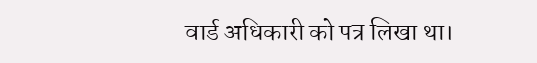वार्ड अधिकारी को पत्र लिखा था।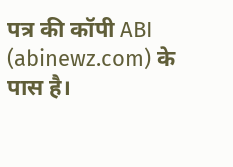पत्र की कॉपी ABI (abinewz.com) के पास है।